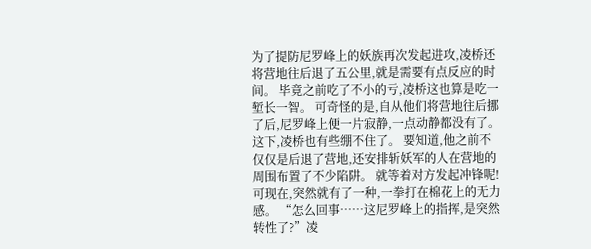为了提防尼罗峰上的妖族再次发起进攻,凌桥还将营地往后退了五公里,就是需要有点反应的时间。 毕竟之前吃了不小的亏,凌桥这也算是吃一堑长一智。 可奇怪的是,自从他们将营地往后挪了后,尼罗峰上便一片寂静,一点动静都没有了。 这下,凌桥也有些绷不住了。 要知道,他之前不仅仅是后退了营地,还安排斩妖军的人在营地的周围布置了不少陷阱。 就等着对方发起冲锋呢! 可现在,突然就有了一种,一拳打在棉花上的无力感。 “怎么回事……这尼罗峰上的指挥,是突然转性了?”凌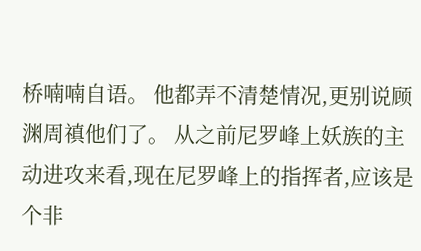桥喃喃自语。 他都弄不清楚情况,更别说顾渊周禛他们了。 从之前尼罗峰上妖族的主动进攻来看,现在尼罗峰上的指挥者,应该是个非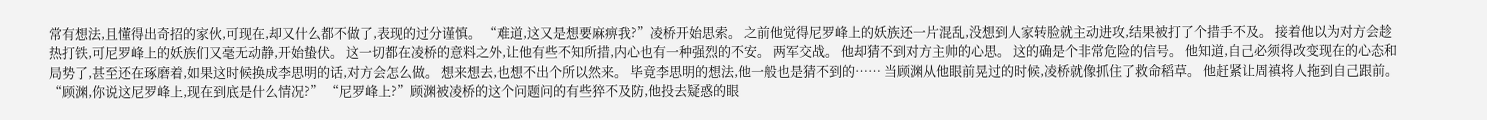常有想法,且懂得出奇招的家伙,可现在,却又什么都不做了,表现的过分谨慎。 “难道,这又是想要麻痹我?”凌桥开始思索。 之前他觉得尼罗峰上的妖族还一片混乱,没想到人家转脸就主动进攻,结果被打了个措手不及。 接着他以为对方会趁热打铁,可尼罗峰上的妖族们又毫无动静,开始蛰伏。 这一切都在凌桥的意料之外,让他有些不知所措,内心也有一种强烈的不安。 两军交战。 他却猜不到对方主帅的心思。 这的确是个非常危险的信号。 他知道,自己必须得改变现在的心态和局势了,甚至还在琢磨着,如果这时候换成李思明的话,对方会怎么做。 想来想去,也想不出个所以然来。 毕竟李思明的想法,他一般也是猜不到的…… 当顾渊从他眼前晃过的时候,凌桥就像抓住了救命稻草。 他赶紧让周禛将人拖到自己跟前。 “顾渊,你说这尼罗峰上,现在到底是什么情况?” “尼罗峰上?”顾渊被凌桥的这个问题问的有些猝不及防,他投去疑惑的眼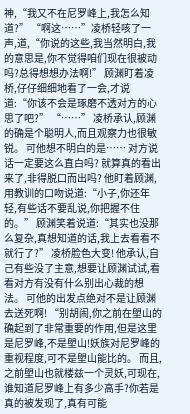神,“我又不在尼罗峰上,我怎么知道?” “啊这……”凌桥轻咳了一声,道,“你说的这些,我当然明白,我的意思是,你不觉得咱们现在很被动吗?总得想想办法啊!” 顾渊盯着凌桥,仔仔细细地看了一会,才说道:“你该不会是琢磨不透对方的心思了吧?” “……” 凌桥承认,顾渊的确是个聪明人,而且观察力也很敏锐。 可他想不明白的是…… 对方说话一定要这么直白吗? 就算真的看出来了,非得脱口而出吗? 他盯着顾渊,用教训的口吻说道:“小子,你还年轻,有些话不要乱说,你把握不住的。” 顾渊笑着说道:“其实也没那么复杂,真想知道的话,我上去看看不就行了?” 凌桥脸色大变! 他承认,自己有些没了主意,想要让顾渊试试,看看对方有没有什么别出心裁的想法。 可他的出发点绝对不是让顾渊去送死啊! “别胡闹,你之前在塱山的确起到了非常重要的作用,但是这里是尼罗峰,不是塱山!妖族对尼罗峰的重视程度,可不是塱山能比的。 而且,之前塱山也就楼兹一个灵妖,可现在,谁知道尼罗峰上有多少高手?你若是真的被发现了,真有可能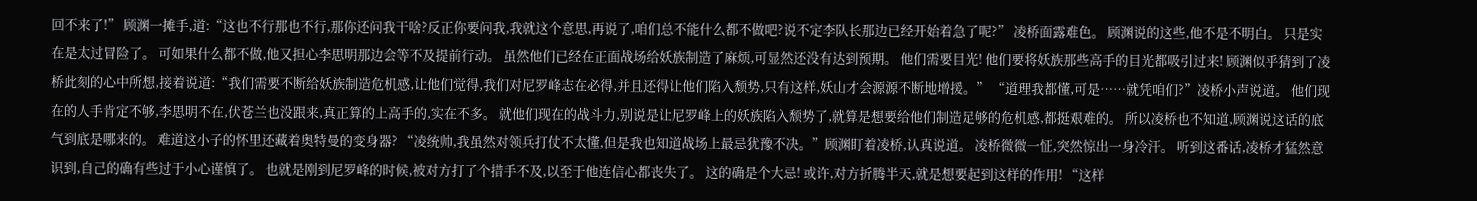回不来了!” 顾渊一摊手,道:“这也不行那也不行,那你还问我干啥?反正你要问我,我就这个意思,再说了,咱们总不能什么都不做吧?说不定李队长那边已经开始着急了呢?” 凌桥面露难色。 顾渊说的这些,他不是不明白。 只是实在是太过冒险了。 可如果什么都不做,他又担心李思明那边会等不及提前行动。 虽然他们已经在正面战场给妖族制造了麻烦,可显然还没有达到预期。 他们需要目光! 他们要将妖族那些高手的目光都吸引过来! 顾渊似乎猜到了凌桥此刻的心中所想,接着说道:“我们需要不断给妖族制造危机感,让他们觉得,我们对尼罗峰志在必得,并且还得让他们陷入颓势,只有这样,妖山才会源源不断地增援。” “道理我都懂,可是……就凭咱们?”凌桥小声说道。 他们现在的人手肯定不够,李思明不在,伏苍兰也没跟来,真正算的上高手的,实在不多。 就他们现在的战斗力,别说是让尼罗峰上的妖族陷入颓势了,就算是想要给他们制造足够的危机感,都挺艰难的。 所以凌桥也不知道,顾渊说这话的底气到底是哪来的。 难道这小子的怀里还藏着奥特曼的变身器? “凌统帅,我虽然对领兵打仗不太懂,但是我也知道战场上最忌犹豫不决。”顾渊盯着凌桥,认真说道。 凌桥微微一怔,突然惊出一身冷汗。 听到这番话,凌桥才猛然意识到,自己的确有些过于小心谨慎了。 也就是刚到尼罗峰的时候,被对方打了个措手不及,以至于他连信心都丧失了。 这的确是个大忌! 或许,对方折腾半天,就是想要起到这样的作用! “这样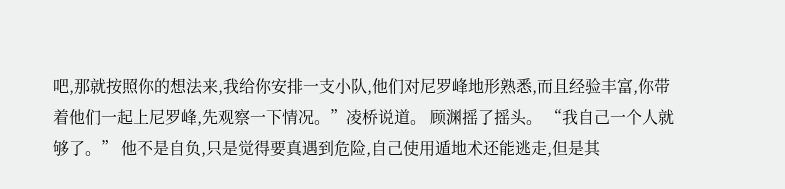吧,那就按照你的想法来,我给你安排一支小队,他们对尼罗峰地形熟悉,而且经验丰富,你带着他们一起上尼罗峰,先观察一下情况。”凌桥说道。 顾渊摇了摇头。 “我自己一个人就够了。” 他不是自负,只是觉得要真遇到危险,自己使用遁地术还能逃走,但是其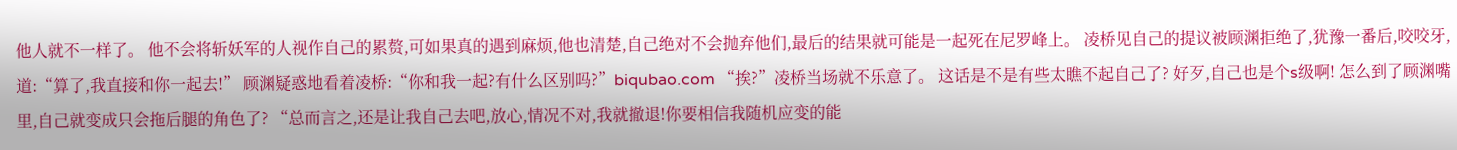他人就不一样了。 他不会将斩妖军的人视作自己的累赘,可如果真的遇到麻烦,他也清楚,自己绝对不会抛弃他们,最后的结果就可能是一起死在尼罗峰上。 凌桥见自己的提议被顾渊拒绝了,犹豫一番后,咬咬牙,道:“算了,我直接和你一起去!” 顾渊疑惑地看着凌桥:“你和我一起?有什么区别吗?”biqubao.com “挨?”凌桥当场就不乐意了。 这话是不是有些太瞧不起自己了? 好歹,自己也是个s级啊! 怎么到了顾渊嘴里,自己就变成只会拖后腿的角色了? “总而言之,还是让我自己去吧,放心,情况不对,我就撤退!你要相信我随机应变的能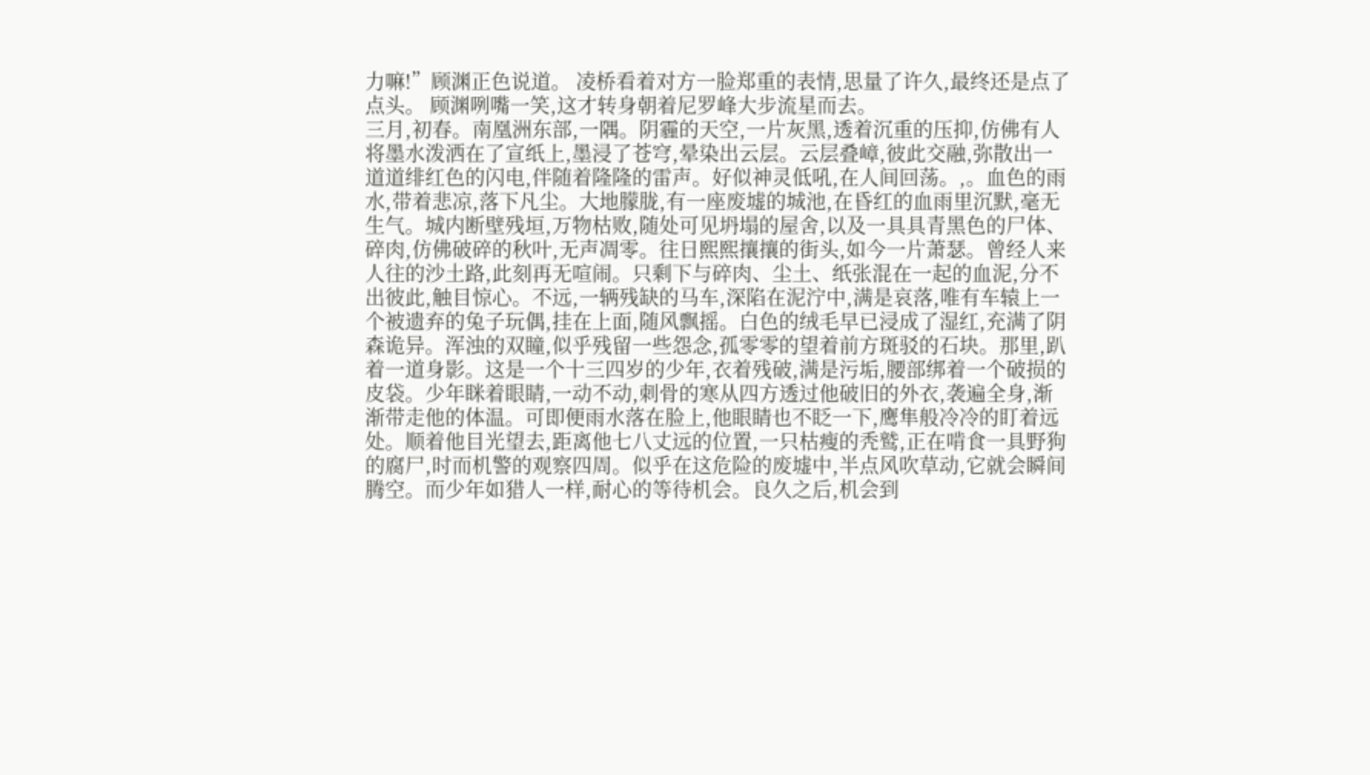力嘛!”顾渊正色说道。 凌桥看着对方一脸郑重的表情,思量了许久,最终还是点了点头。 顾渊咧嘴一笑,这才转身朝着尼罗峰大步流星而去。
三月,初春。南凰洲东部,一隅。阴霾的天空,一片灰黑,透着沉重的压抑,仿佛有人将墨水泼洒在了宣纸上,墨浸了苍穹,晕染出云层。云层叠嶂,彼此交融,弥散出一道道绯红色的闪电,伴随着隆隆的雷声。好似神灵低吼,在人间回荡。,。血色的雨水,带着悲凉,落下凡尘。大地朦胧,有一座废墟的城池,在昏红的血雨里沉默,毫无生气。城内断壁残垣,万物枯败,随处可见坍塌的屋舍,以及一具具青黑色的尸体、碎肉,仿佛破碎的秋叶,无声凋零。往日熙熙攘攘的街头,如今一片萧瑟。曾经人来人往的沙土路,此刻再无喧闹。只剩下与碎肉、尘土、纸张混在一起的血泥,分不出彼此,触目惊心。不远,一辆残缺的马车,深陷在泥泞中,满是哀落,唯有车辕上一个被遗弃的兔子玩偶,挂在上面,随风飘摇。白色的绒毛早已浸成了湿红,充满了阴森诡异。浑浊的双瞳,似乎残留一些怨念,孤零零的望着前方斑驳的石块。那里,趴着一道身影。这是一个十三四岁的少年,衣着残破,满是污垢,腰部绑着一个破损的皮袋。少年眯着眼睛,一动不动,刺骨的寒从四方透过他破旧的外衣,袭遍全身,渐渐带走他的体温。可即便雨水落在脸上,他眼睛也不眨一下,鹰隼般冷冷的盯着远处。顺着他目光望去,距离他七八丈远的位置,一只枯瘦的秃鹫,正在啃食一具野狗的腐尸,时而机警的观察四周。似乎在这危险的废墟中,半点风吹草动,它就会瞬间腾空。而少年如猎人一样,耐心的等待机会。良久之后,机会到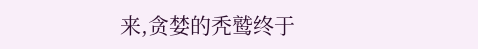来,贪婪的秃鹫终于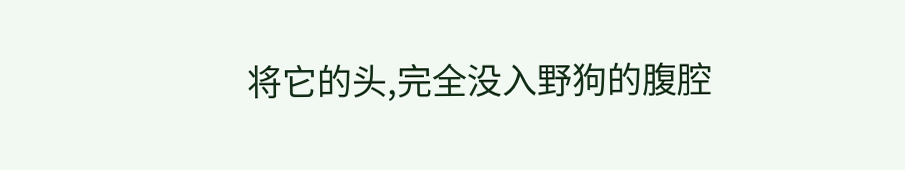将它的头,完全没入野狗的腹腔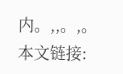内。,,。,。
本文链接: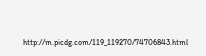http://m.picdg.com/119_119270/74706843.html